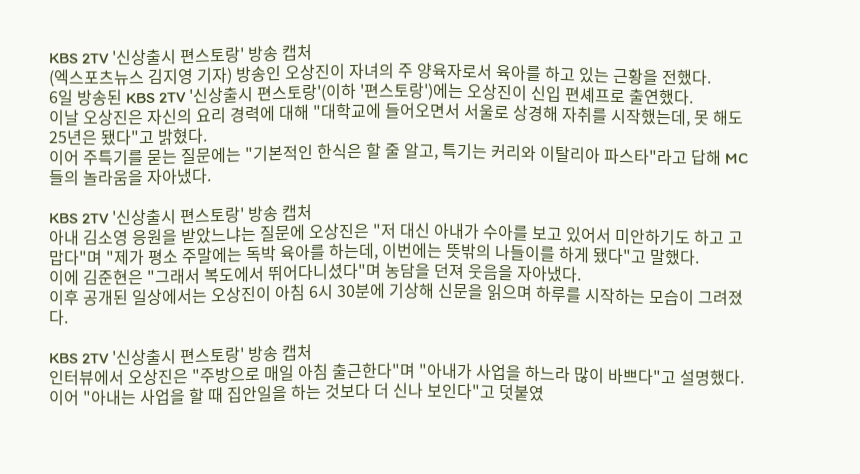KBS 2TV '신상출시 편스토랑' 방송 캡처
(엑스포츠뉴스 김지영 기자) 방송인 오상진이 자녀의 주 양육자로서 육아를 하고 있는 근황을 전했다.
6일 방송된 KBS 2TV '신상출시 편스토랑'(이하 '편스토랑')에는 오상진이 신입 편셰프로 출연했다.
이날 오상진은 자신의 요리 경력에 대해 "대학교에 들어오면서 서울로 상경해 자취를 시작했는데, 못 해도 25년은 됐다"고 밝혔다.
이어 주특기를 묻는 질문에는 "기본적인 한식은 할 줄 알고, 특기는 커리와 이탈리아 파스타"라고 답해 MC들의 놀라움을 자아냈다.

KBS 2TV '신상출시 편스토랑' 방송 캡처
아내 김소영 응원을 받았느냐는 질문에 오상진은 "저 대신 아내가 수아를 보고 있어서 미안하기도 하고 고맙다"며 "제가 평소 주말에는 독박 육아를 하는데, 이번에는 뜻밖의 나들이를 하게 됐다"고 말했다.
이에 김준현은 "그래서 복도에서 뛰어다니셨다"며 농담을 던져 웃음을 자아냈다.
이후 공개된 일상에서는 오상진이 아침 6시 30분에 기상해 신문을 읽으며 하루를 시작하는 모습이 그려졌다.

KBS 2TV '신상출시 편스토랑' 방송 캡처
인터뷰에서 오상진은 "주방으로 매일 아침 출근한다"며 "아내가 사업을 하느라 많이 바쁘다"고 설명했다. 이어 "아내는 사업을 할 때 집안일을 하는 것보다 더 신나 보인다"고 덧붙였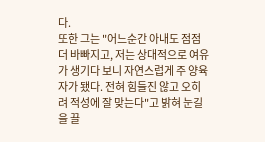다.
또한 그는 "어느순간 아내도 점점 더 바빠지고, 저는 상대적으로 여유가 생기다 보니 자연스럽게 주 양육자가 됐다. 전혀 힘들진 않고 오히려 적성에 잘 맞는다"고 밝혀 눈길을 끌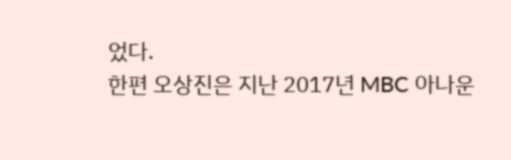었다.
한편 오상진은 지난 2017년 MBC 아나운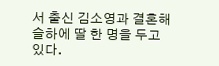서 출신 김소영과 결혼해 슬하에 딸 한 명을 두고 있다.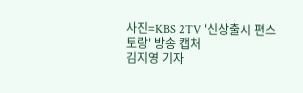사진=KBS 2TV '신상출시 편스토랑' 방송 캡처
김지영 기자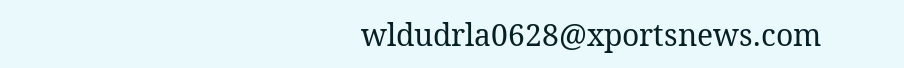wldudrla0628@xportsnews.com